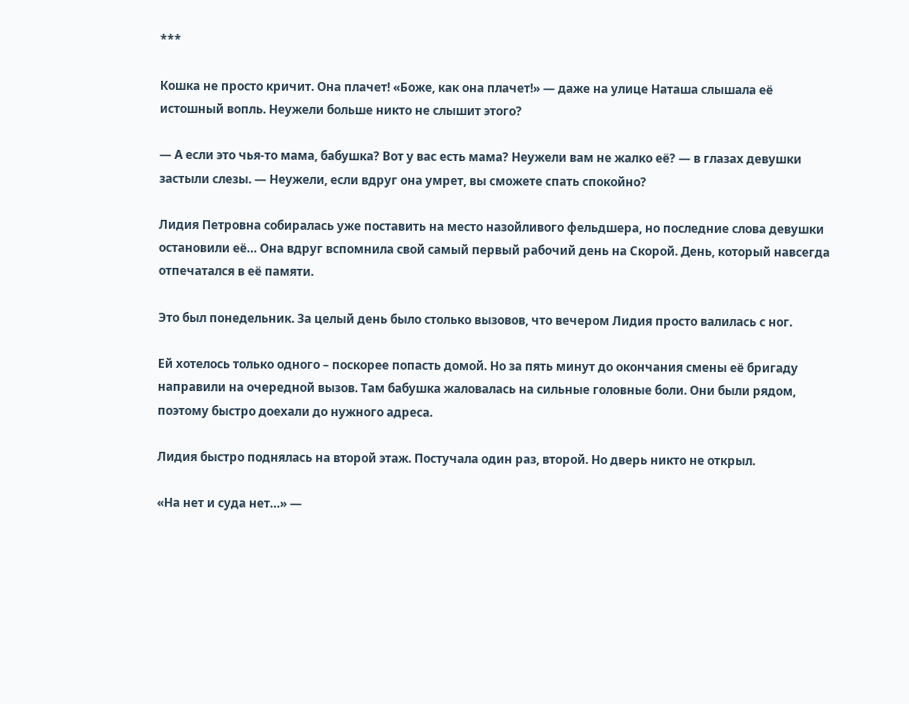***

Кошка не просто кричит. Она плачет! «Боже, как она плачет!» — даже на улице Наташа слышала её истошный вопль. Неужели больше никто не слышит этого?

— А если это чья-то мама, бабушка? Вот у вас есть мама? Неужели вам не жалко её? — в глазах девушки застыли слезы. — Неужели, если вдруг она умрет, вы сможете спать спокойно?

Лидия Петровна собиралась уже поставить на место назойливого фельдшера, но последние слова девушки остановили её… Она вдруг вспомнила свой самый первый рабочий день на Скорой. День, который навсегда отпечатался в её памяти.

Это был понедельник. За целый день было столько вызовов, что вечером Лидия просто валилась с ног.

Ей хотелось только одного – поскорее попасть домой. Но за пять минут до окончания смены её бригаду направили на очередной вызов. Там бабушка жаловалась на сильные головные боли. Они были рядом, поэтому быстро доехали до нужного адреса.

Лидия быстро поднялась на второй этаж. Постучала один раз, второй. Но дверь никто не открыл.

«На нет и суда нет…» —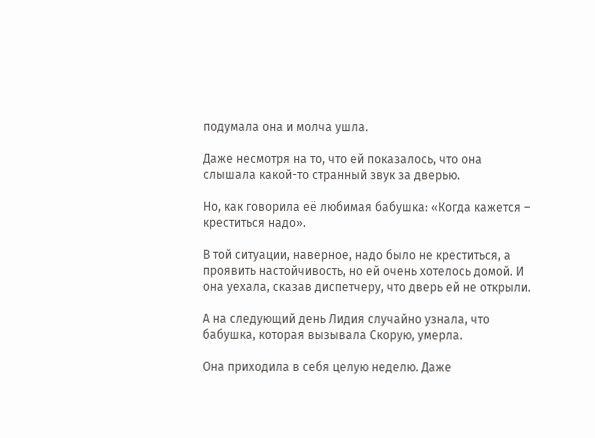подумала она и молча ушла.

Даже несмотря на то, что ей показалось, что она слышала какой-то странный звук за дверью.

Но, как говорила её любимая бабушка: «Когда кажется – креститься надо».

В той ситуации, наверное, надо было не креститься, а проявить настойчивость, но ей очень хотелось домой. И она уехала, сказав диспетчеру, что дверь ей не открыли.

А на следующий день Лидия случайно узнала, что бабушка, которая вызывала Скорую, умерла.

Она приходила в себя целую неделю. Даже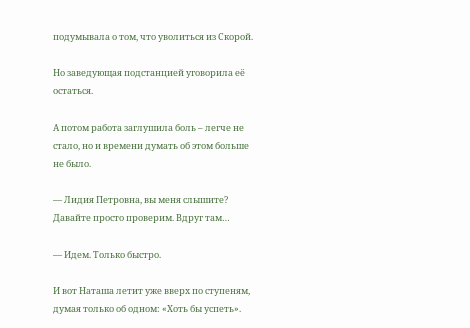подумывала о том, что уволиться из Скорой.

Но заведующая подстанцией уговорила её остаться.

А потом работа заглушила боль – легче не стало, но и времени думать об этом больше не было.

— Лидия Петровна, вы меня слышите? Давайте просто проверим. Вдруг там…

— Идем. Только быстро.

И вот Наташа летит уже вверх по ступеням, думая только об одном: «Хоть бы успеть».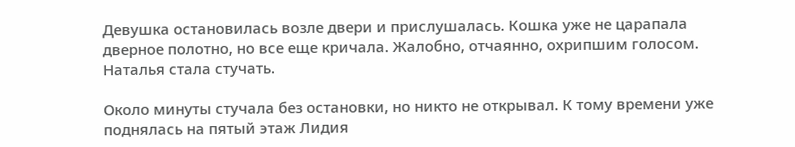Девушка остановилась возле двери и прислушалась. Кошка уже не царапала дверное полотно, но все еще кричала. Жалобно, отчаянно, охрипшим голосом. Наталья стала стучать.

Около минуты стучала без остановки, но никто не открывал. К тому времени уже поднялась на пятый этаж Лидия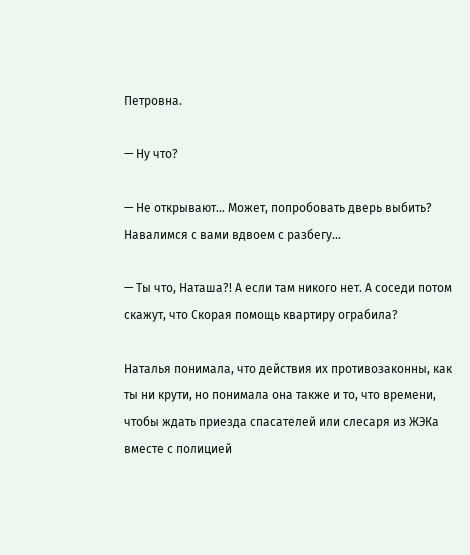Петровна.

— Ну что?

— Не открывают… Может, попробовать дверь выбить? Навалимся с вами вдвоем с разбегу…

— Ты что, Наташа?! А если там никого нет. А соседи потом скажут, что Скорая помощь квартиру ограбила?

Наталья понимала, что действия их противозаконны, как ты ни крути, но понимала она также и то, что времени, чтобы ждать приезда спасателей или слесаря из ЖЭКа вместе с полицией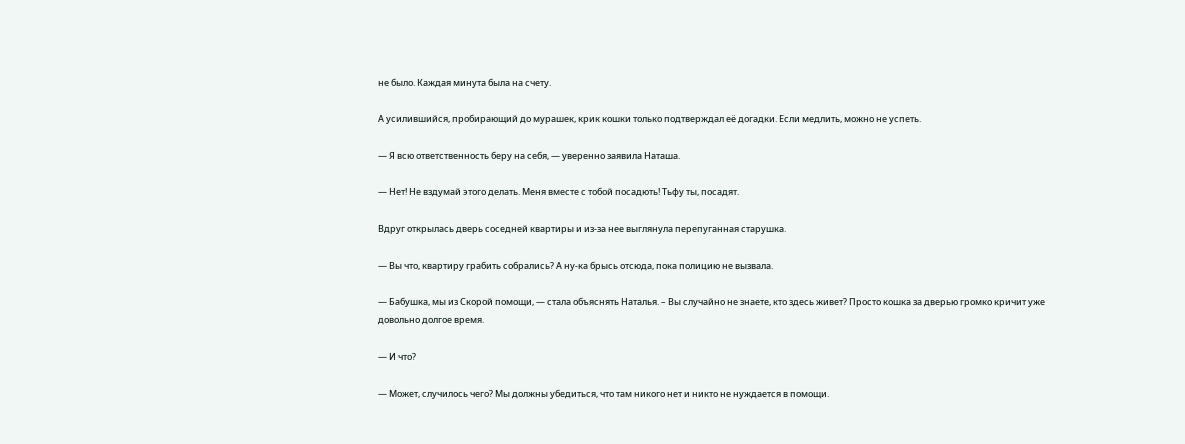не было. Каждая минута была на счету.

А усилившийся, пробирающий до мурашек, крик кошки только подтверждал её догадки. Если медлить, можно не успеть.

— Я всю ответственность беру на себя, — уверенно заявила Наташа.

— Нет! Не вздумай этого делать. Меня вместе с тобой посадють! Тьфу ты, посадят.

Вдруг открылась дверь соседней квартиры и из-за нее выглянула перепуганная старушка.

— Вы что, квартиру грабить собрались? А ну-ка брысь отсюда, пока полицию не вызвала.

— Бабушка, мы из Скорой помощи, — стала объяснять Наталья. – Вы случайно не знаете, кто здесь живет? Просто кошка за дверью громко кричит уже довольно долгое время.

— И что?

— Может, случилось чего? Мы должны убедиться, что там никого нет и никто не нуждается в помощи.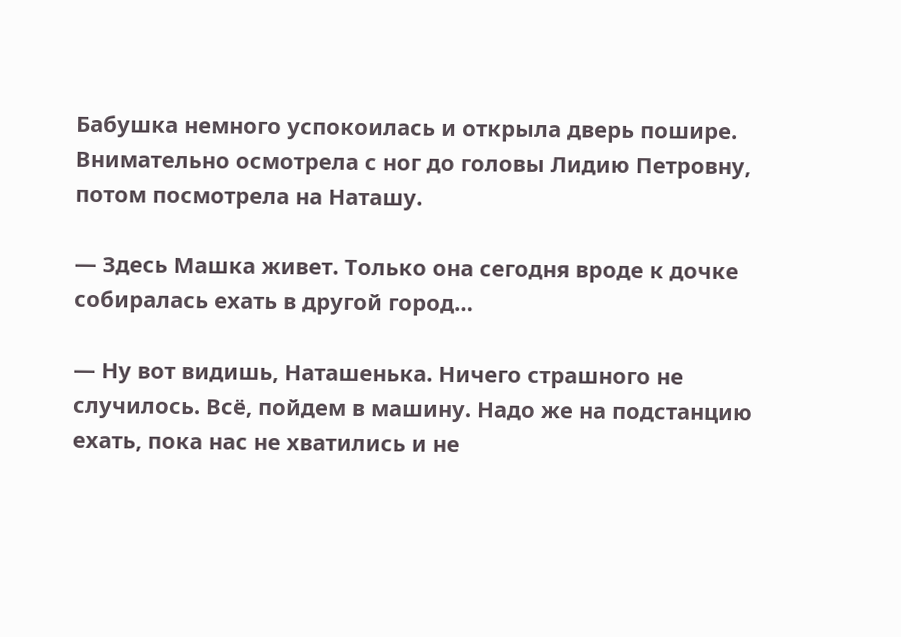Бабушка немного успокоилась и открыла дверь пошире. Внимательно осмотрела с ног до головы Лидию Петровну, потом посмотрела на Наташу.

— Здесь Машка живет. Только она сегодня вроде к дочке собиралась ехать в другой город…

— Ну вот видишь, Наташенька. Ничего страшного не случилось. Всё, пойдем в машину. Надо же на подстанцию ехать, пока нас не хватились и не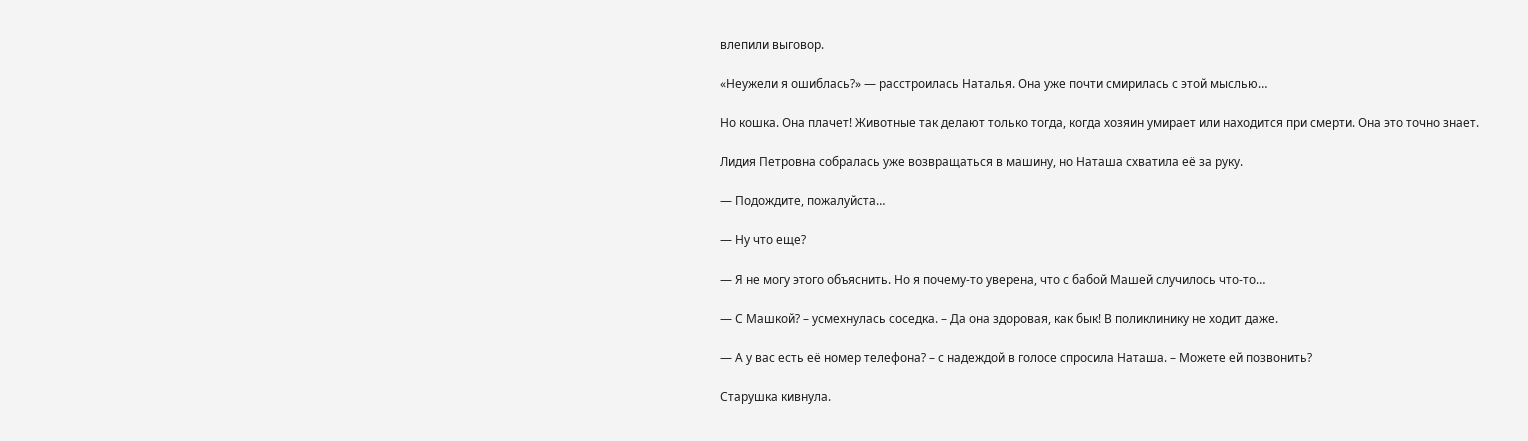влепили выговор.

«Неужели я ошиблась?» — расстроилась Наталья. Она уже почти смирилась с этой мыслью…

Но кошка. Она плачет! Животные так делают только тогда, когда хозяин умирает или находится при смерти. Она это точно знает.

Лидия Петровна собралась уже возвращаться в машину, но Наташа схватила её за руку.

— Подождите, пожалуйста…

— Ну что еще?

— Я не могу этого объяснить. Но я почему-то уверена, что с бабой Машей случилось что-то…

— С Машкой? – усмехнулась соседка. – Да она здоровая, как бык! В поликлинику не ходит даже.

— А у вас есть её номер телефона? – с надеждой в голосе спросила Наташа. – Можете ей позвонить?

Старушка кивнула.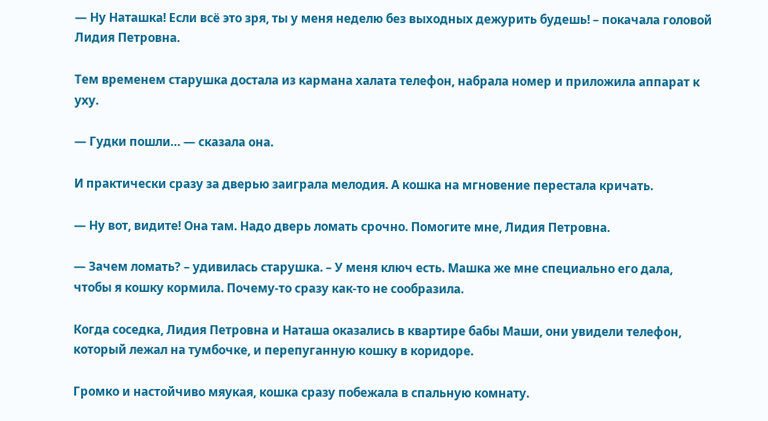— Ну Наташка! Если всё это зря, ты у меня неделю без выходных дежурить будешь! – покачала головой Лидия Петровна.

Тем временем старушка достала из кармана халата телефон, набрала номер и приложила аппарат к уху.

— Гудки пошли… — сказала она.

И практически сразу за дверью заиграла мелодия. А кошка на мгновение перестала кричать.

— Ну вот, видите! Она там. Надо дверь ломать срочно. Помогите мне, Лидия Петровна.

— Зачем ломать? – удивилась старушка. – У меня ключ есть. Машка же мне специально его дала, чтобы я кошку кормила. Почему-то сразу как-то не сообразила.

Когда соседка, Лидия Петровна и Наташа оказались в квартире бабы Маши, они увидели телефон, который лежал на тумбочке, и перепуганную кошку в коридоре.

Громко и настойчиво мяукая, кошка сразу побежала в спальную комнату.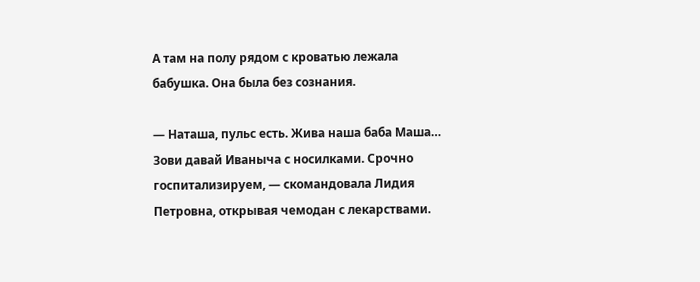А там на полу рядом с кроватью лежала бабушка. Она была без сознания.

— Наташа, пульс есть. Жива наша баба Маша… Зови давай Иваныча с носилками. Срочно госпитализируем, — скомандовала Лидия Петровна, открывая чемодан с лекарствами.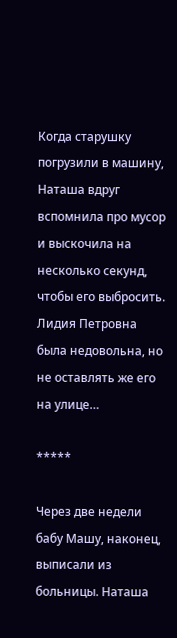Когда старушку погрузили в машину, Наташа вдруг вспомнила про мусор и выскочила на несколько секунд, чтобы его выбросить. Лидия Петровна была недовольна, но не оставлять же его на улице…

*****

Через две недели бабу Машу, наконец, выписали из больницы. Наташа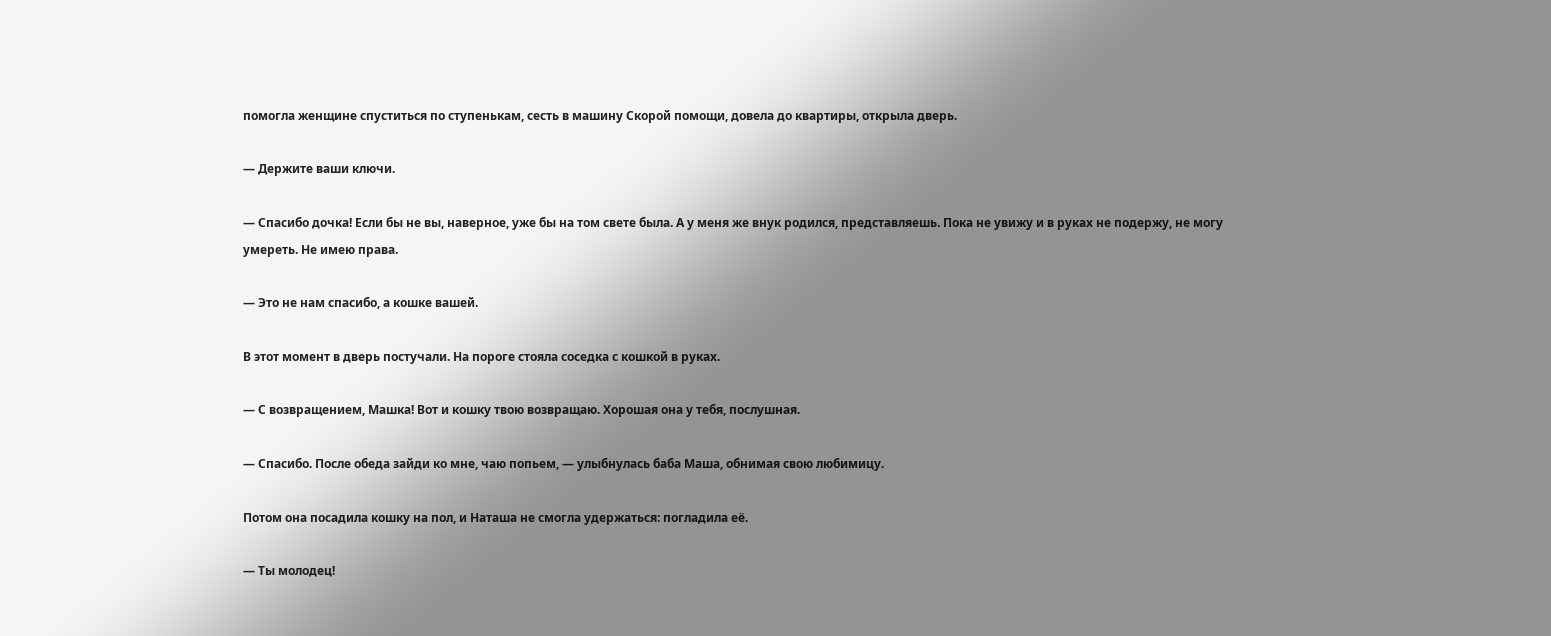помогла женщине спуститься по ступенькам, сесть в машину Скорой помощи, довела до квартиры, открыла дверь.

— Держите ваши ключи.

— Спасибо дочка! Если бы не вы, наверное, уже бы на том свете была. А у меня же внук родился, представляешь. Пока не увижу и в руках не подержу, не могу умереть. Не имею права.

— Это не нам спасибо, а кошке вашей.

В этот момент в дверь постучали. На пороге стояла соседка с кошкой в руках.

— С возвращением, Машка! Вот и кошку твою возвращаю. Хорошая она у тебя, послушная.

— Спасибо. После обеда зайди ко мне, чаю попьем, — улыбнулась баба Маша, обнимая свою любимицу.

Потом она посадила кошку на пол, и Наташа не смогла удержаться: погладила её.

— Ты молодец!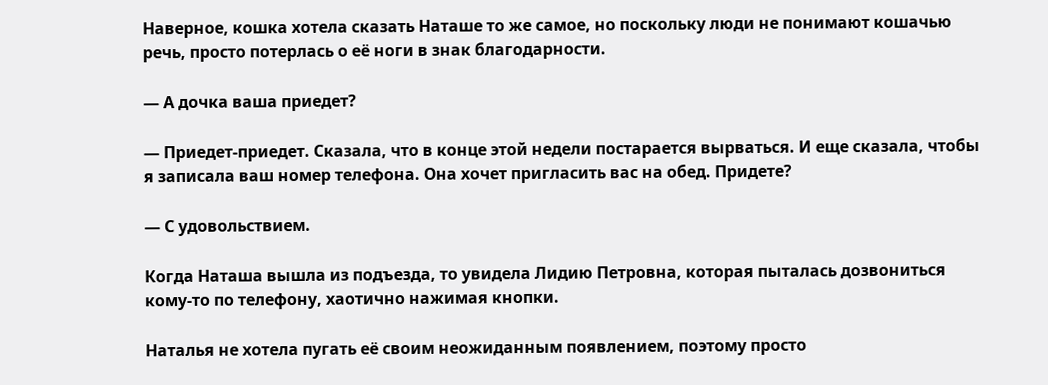Наверное, кошка хотела сказать Наташе то же самое, но поскольку люди не понимают кошачью речь, просто потерлась о её ноги в знак благодарности.

— А дочка ваша приедет?

— Приедет-приедет. Сказала, что в конце этой недели постарается вырваться. И еще сказала, чтобы я записала ваш номер телефона. Она хочет пригласить вас на обед. Придете?

— С удовольствием.

Когда Наташа вышла из подъезда, то увидела Лидию Петровна, которая пыталась дозвониться кому-то по телефону, хаотично нажимая кнопки.

Наталья не хотела пугать её своим неожиданным появлением, поэтому просто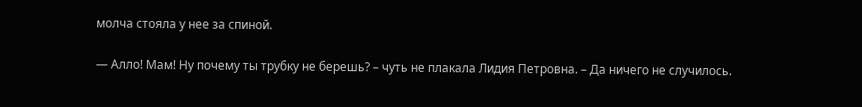молча стояла у нее за спиной.

— Алло! Мам! Ну почему ты трубку не берешь? – чуть не плакала Лидия Петровна. – Да ничего не случилось.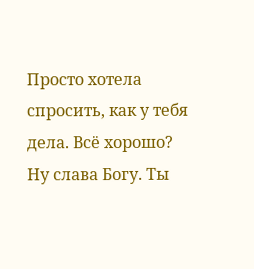Просто хотела спросить, как у тебя дела. Всё хорошо? Ну слава Богу. Ты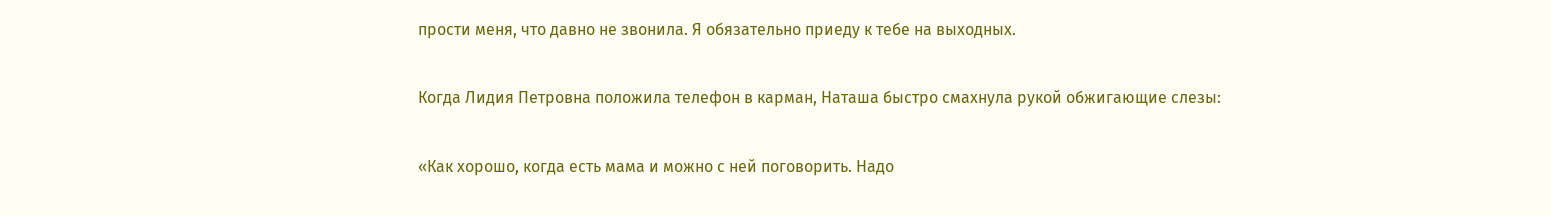прости меня, что давно не звонила. Я обязательно приеду к тебе на выходных.

Когда Лидия Петровна положила телефон в карман, Наташа быстро смахнула рукой обжигающие слезы:

«Как хорошо, когда есть мама и можно с ней поговорить. Надо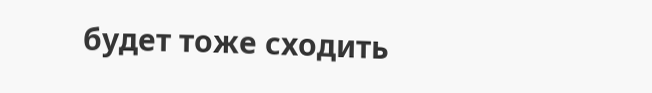будет тоже сходить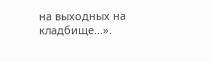на выходных на кладбище…».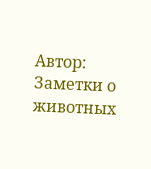Автор: Заметки о животных